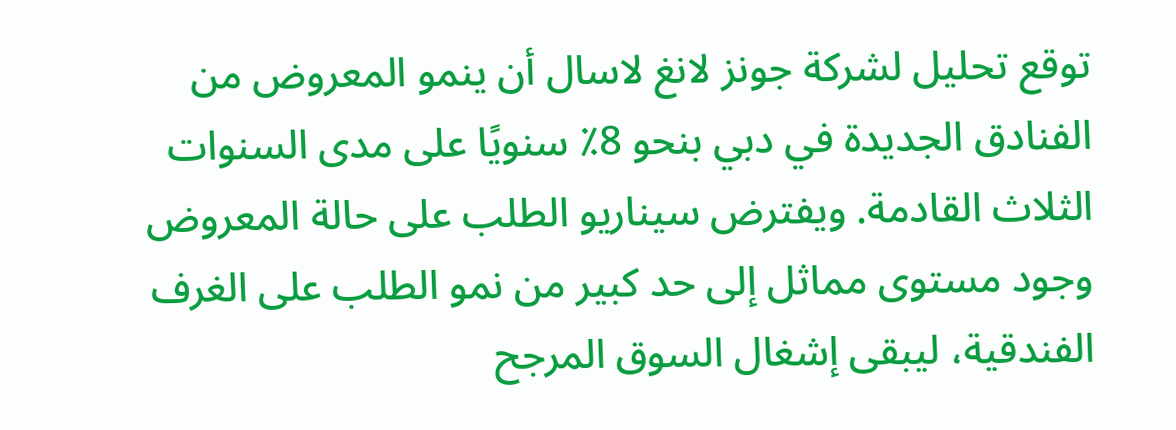توقع تحليل لشركة جونز لانغ لاسال أن ينمو المعروض من الفنادق الجديدة في دبي بنحو 8٪ سنويًا على مدى السنوات الثلاث القادمة. ويفترض سيناريو الطلب على حالة المعروض وجود مستوى مماثل إلى حد كبير من نمو الطلب على الغرف الفندقية، ليبقى إشغال السوق المرجح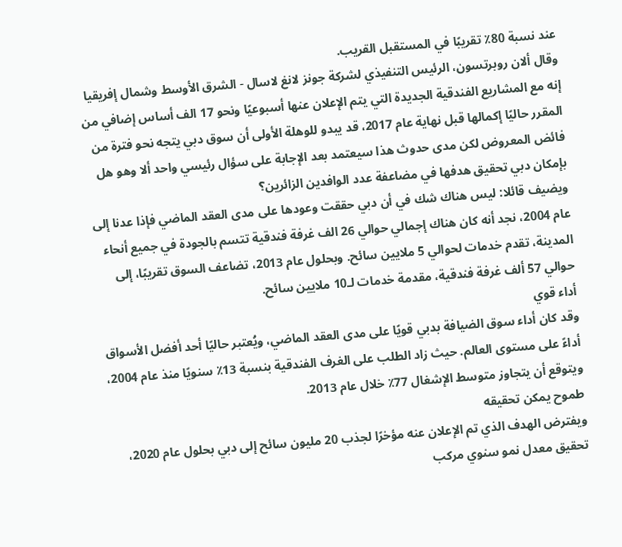عند نسبة 80٪ تقريبًا في المستقبل القريب.
وقال ألان روبرتسون، الرئيس التنفيذي لشركة جونز لانغ لاسال - الشرق الأوسط وشمال إفريقيا إنه مع المشاريع الفندقية الجديدة التي يتم الإعلان عنها أسبوعيًا ونحو 17 الف أساس إضافي من المقرر حاليًا إكمالها قبل نهاية عام 2017، قد يبدو للوهلة الأولى أن سوق دبي يتجه نحو فترة من فائض المعروض لكن مدى حدوث هذا سيعتمد بعد الإجابة على سؤال رئيسي واحد ألا وهو هل بإمكان دبي تحقيق هدفها في مضاعفة عدد الوافدين الزائرين؟
ويضيف قائلا: ليس هناك شك في أن دبي حققت وعودها على مدى العقد الماضي فإذا عدنا إلى عام 2004، نجد أنه كان هناك إجمالي حوالي 26 الف غرفة فندقية تتسم بالجودة في جميع أنحاء المدينة، تقدم خدمات لحوالي 5 ملايين سائح. وبحلول عام 2013، تضاعف السوق تقريبًا، إلى حوالي 57 ألف غرفة فندقية، مقدمة خدمات لـ10 ملايين سائح.
أداء قوي
وقد كان أداء سوق الضيافة بدبي قويًا على مدى العقد الماضي، ويُعتبر حاليًا أحد أفضل الأسواق أداءً على مستوى العالم. حيث زاد الطلب على الغرف الفندقية بنسبة 13٪ سنويًا منذ عام 2004، ويتوقع أن يتجاوز متوسط الإشغال 77٪ خلال عام 2013.
طموح يمكن تحقيقه
ويفترض الهدف الذي تم الإعلان عنه مؤخرًا لجذب 20 مليون سائح إلى دبي بحلول عام 2020، تحقيق معدل نمو سنوي مركب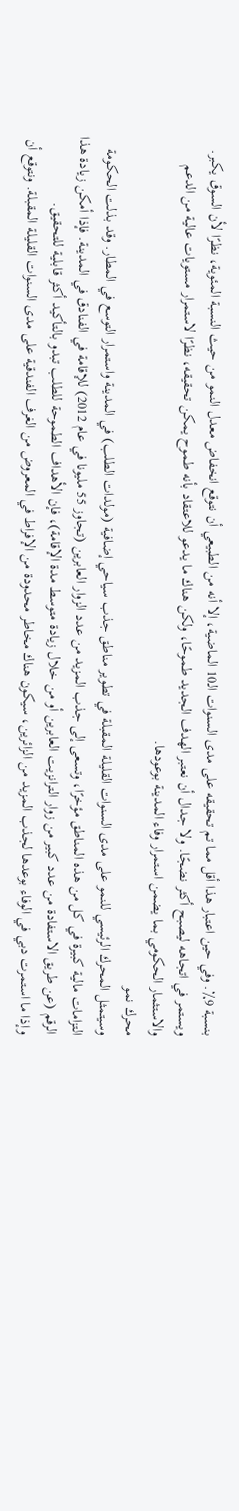بنسبة 9٪. وفي حين اعتبار هذا أقل مما تم تحقيقه على مدى السنوات الـ10 الماضية، إلا أنه من الطبيعي أن نتوقع انخفاض معدل النمو من حيث النسبة المئوية، نظرًا لأن السوق يكبر.
ويستمر في اتجاهه ليصبح أكثر نضجًا. ولا جدال أن نعتبر الهدف الجديد طموحًا، ولكن هناك ما يدعو للاعتقاد بأنه طموح يمكن تحقيقه، نظرًا لاستمرار مستويات عالية من الدعم والاستثمار الحكومي بما يضمن استمرار وفاء المدينة بوعودها.
محرك نمو
وسيتمثل المحرك الرئيسي للنمو على مدى السنوات القليلة المقبلة في تطوير مناطق جذب سياحي إضافية (مولدات الطلب) في المدينة واستمرار التوسع في المطار. وقد بذلت الحكومة التزامات مالية كبيرة في كل من هذه المناطق مؤخرًا، وتسعى إلى جذب المزيد من عدد الزوار العابرين (تجاوز 55 مليونا في عام 2012) للإقامة في الفنادق في المدينة. فإذا أمكن زيادة هذا الرقم (عن طريق الاستفادة من عدد كبير من زوار الترانزيت العابرين أو من خلال زيادة متوسط مدة الإقامة)، فإن الأهداف الطموحة للطلب تبدو بالتأكيد أكثر قابلية للتحقيق.
وإذا ما استمرت دبي في الوفاء بوعدها لجذب المزيد من الزائرين، سيكون هناك مخاطر محدودة من الإفراط في المعروض من الغرف الفندقية على مدى السنوات القليلة المقبلة. ونتوقع أن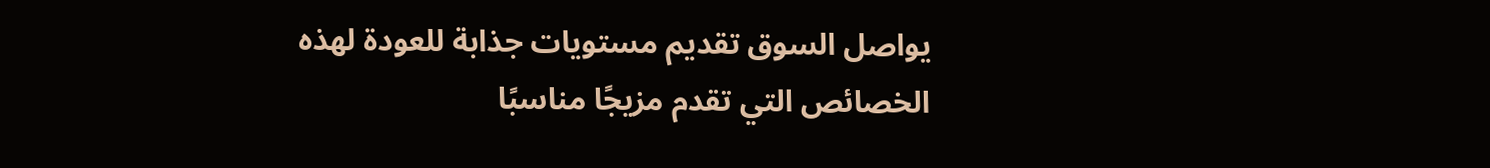يواصل السوق تقديم مستويات جذابة للعودة لهذه الخصائص التي تقدم مزيجًا مناسبًا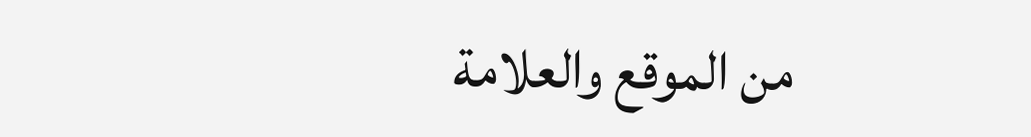من الموقع والعلامة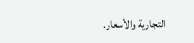التجارية والأسعار.